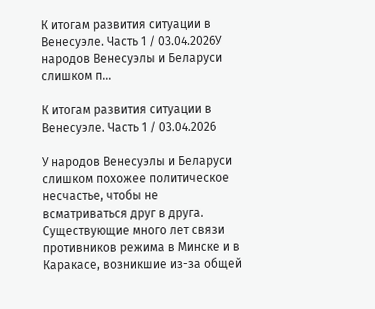К итогам развития ситуации в Венесуэле. Часть 1 / 03.04.2026У народов Венесуэлы и Беларуси слишком п…

К итогам развития ситуации в Венесуэле. Часть 1 / 03.04.2026

У народов Венесуэлы и Беларуси слишком похожее политическое несчастье, чтобы не всматриваться друг в друга. Существующие много лет связи противников режима в Минске и в Каракасе, возникшие из-за общей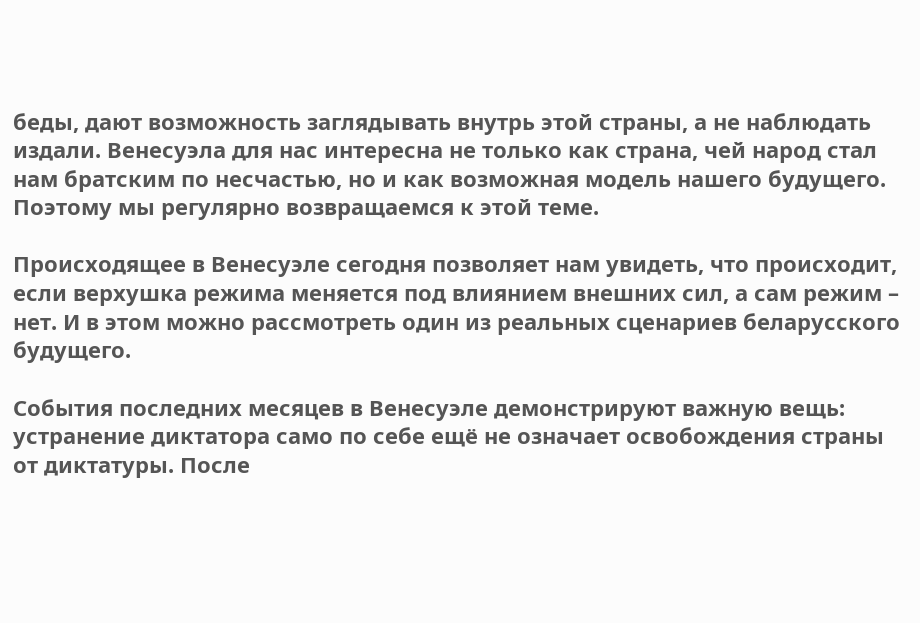беды, дают возможность заглядывать внутрь этой страны, а не наблюдать издали. Венесуэла для нас интересна не только как страна, чей народ стал нам братским по несчастью, но и как возможная модель нашего будущего. Поэтому мы регулярно возвращаемся к этой теме.

Происходящее в Венесуэле сегодня позволяет нам увидеть, что происходит, если верхушка режима меняется под влиянием внешних сил, а сам режим – нет. И в этом можно рассмотреть один из реальных сценариев беларусского будущего.

События последних месяцев в Венесуэле демонстрируют важную вещь: устранение диктатора само по себе ещё не означает освобождения страны от диктатуры. После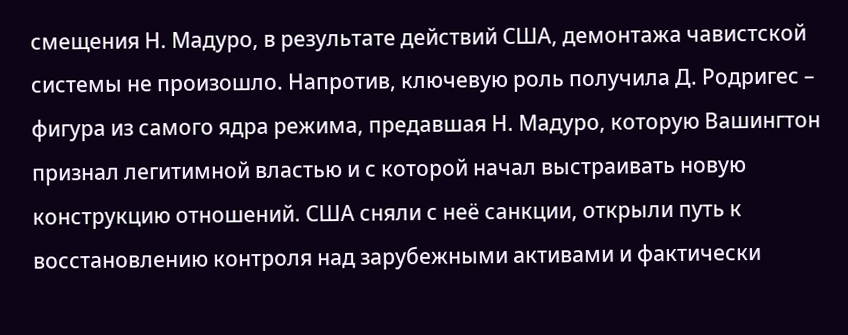смещения Н. Мадуро, в результате действий США, демонтажа чавистской системы не произошло. Напротив, ключевую роль получила Д. Родригес – фигура из самого ядра режима, предавшая Н. Мадуро, которую Вашингтон признал легитимной властью и с которой начал выстраивать новую конструкцию отношений. США сняли с неё санкции, открыли путь к восстановлению контроля над зарубежными активами и фактически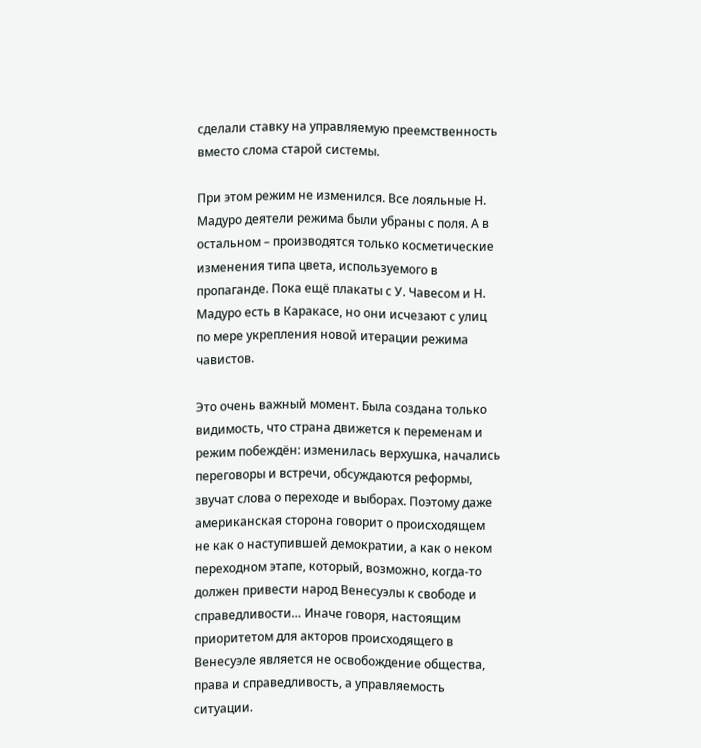сделали ставку на управляемую преемственность вместо слома старой системы.

При этом режим не изменился. Все лояльные Н. Мадуро деятели режима были убраны с поля. А в остальном – производятся только косметические изменения типа цвета, используемого в пропаганде. Пока ещё плакаты с У. Чавесом и Н. Мадуро есть в Каракасе, но они исчезают с улиц по мере укрепления новой итерации режима чавистов.

Это очень важный момент. Была создана только видимость, что страна движется к переменам и режим побеждён: изменилась верхушка, начались переговоры и встречи, обсуждаются реформы, звучат слова о переходе и выборах. Поэтому даже американская сторона говорит о происходящем не как о наступившей демократии, а как о неком переходном этапе, который, возможно, когда-то должен привести народ Венесуэлы к свободе и справедливости… Иначе говоря, настоящим приоритетом для акторов происходящего в Венесуэле является не освобождение общества, права и справедливость, а управляемость ситуации.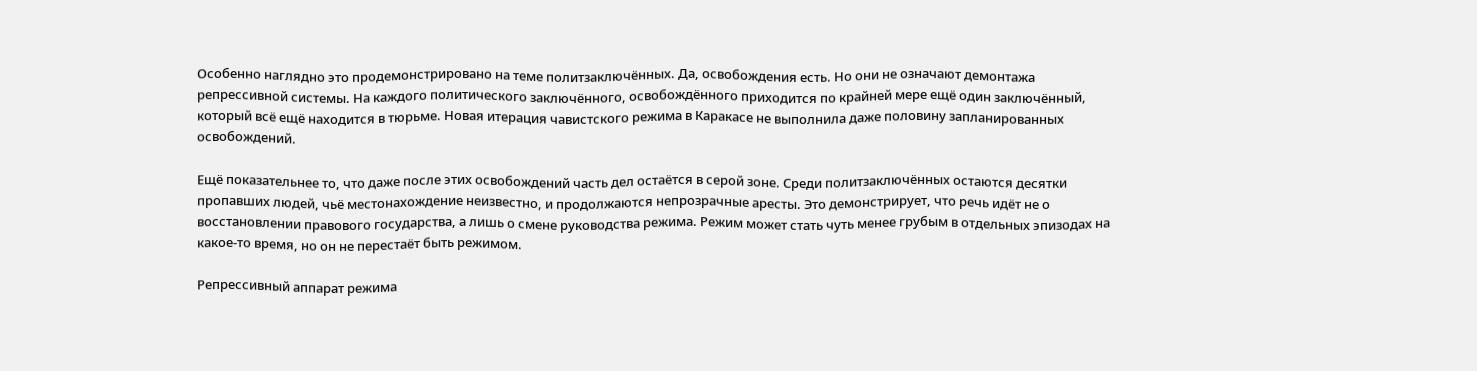Особенно наглядно это продемонстрировано на теме политзаключённых. Да, освобождения есть. Но они не означают демонтажа репрессивной системы. На каждого политического заключённого, освобождённого приходится по крайней мере ещё один заключённый, который всё ещё находится в тюрьме. Новая итерация чавистского режима в Каракасе не выполнила даже половину запланированных освобождений.

Ещё показательнее то, что даже после этих освобождений часть дел остаётся в серой зоне. Среди политзаключённых остаются десятки пропавших людей, чьё местонахождение неизвестно, и продолжаются непрозрачные аресты. Это демонстрирует, что речь идёт не о восстановлении правового государства, а лишь о смене руководства режима. Режим может стать чуть менее грубым в отдельных эпизодах на какое-то время, но он не перестаёт быть режимом.

Репрессивный аппарат режима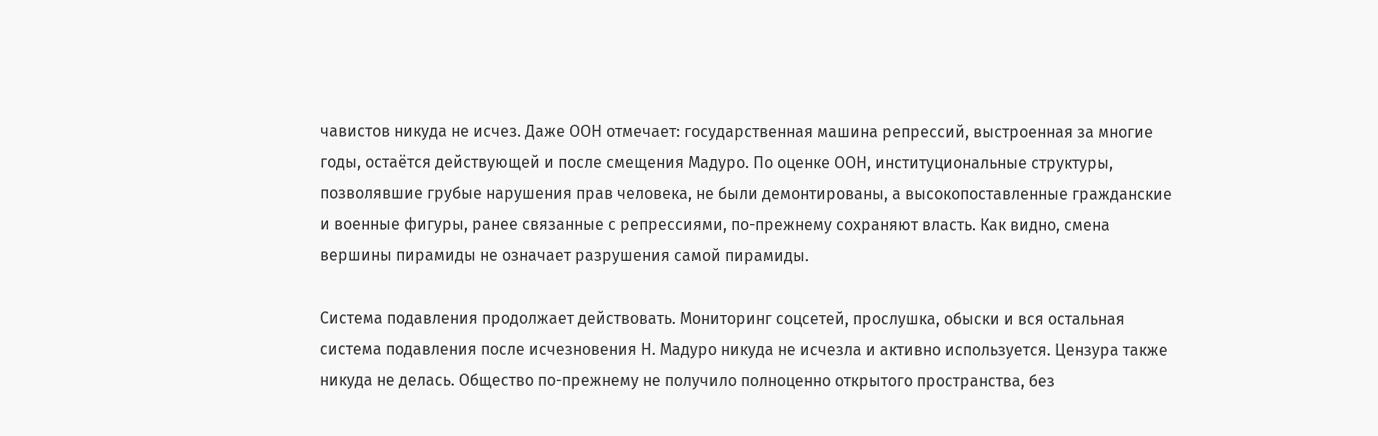чавистов никуда не исчез. Даже ООН отмечает: государственная машина репрессий, выстроенная за многие годы, остаётся действующей и после смещения Мадуро. По оценке ООН, институциональные структуры, позволявшие грубые нарушения прав человека, не были демонтированы, а высокопоставленные гражданские и военные фигуры, ранее связанные с репрессиями, по-прежнему сохраняют власть. Как видно, смена вершины пирамиды не означает разрушения самой пирамиды.

Система подавления продолжает действовать. Мониторинг соцсетей, прослушка, обыски и вся остальная система подавления после исчезновения Н. Мадуро никуда не исчезла и активно используется. Цензура также никуда не делась. Общество по-прежнему не получило полноценно открытого пространства, без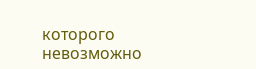которого невозможно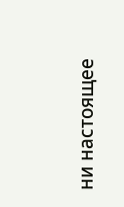ни настоящее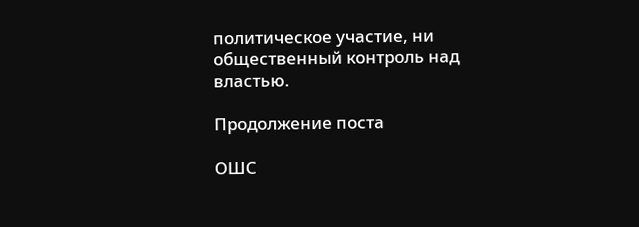политическое участие, ни общественный контроль над властью.

Продолжение поста

ОШС